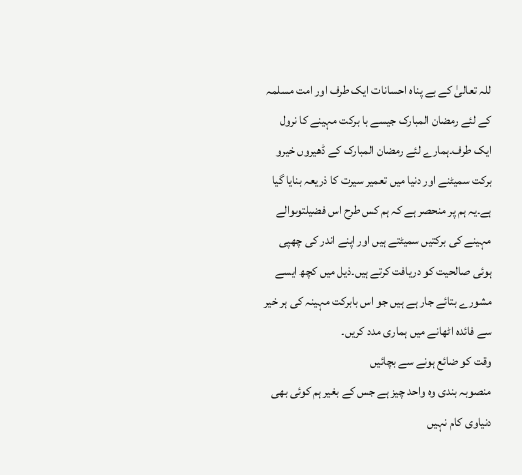للہ تعالیٰ کے بے پناہ احسانات ایک طرف اور امت مسلمہ کے لئے رمضان المبارک جیسے با برکت مہینے کا نرول ایک طرف۔ہمارے لئے رمضان المبارک کے ڈھیروں خیرو برکت سمیٹنے اور دنیا میں تعمیر سیرت کا ذریعہ بنایا گیا ہے۔یہ ہم پر منحصر ہے کہ ہم کس طرح اس فضیلتوںوالے مہینے کی برکتیں سمیٹتے ہیں اور اپنے اندر کی چھپی ہوئی صالحیت کو دریافت کرتے ہیں۔ذیل میں کچھ ایسے مشورے بتائے جار ہے ہیں جو اس بابرکت مہینہ کی ہر خیر سے فائدہ اٹھانے میں ہماری مدد کریں۔
وقت کو ضائع ہونے سے بچائیں
منصوبہ بندی وہ واحد چیز ہے جس کے بغیر ہم کوئی بھی دنیاوی کام نہیں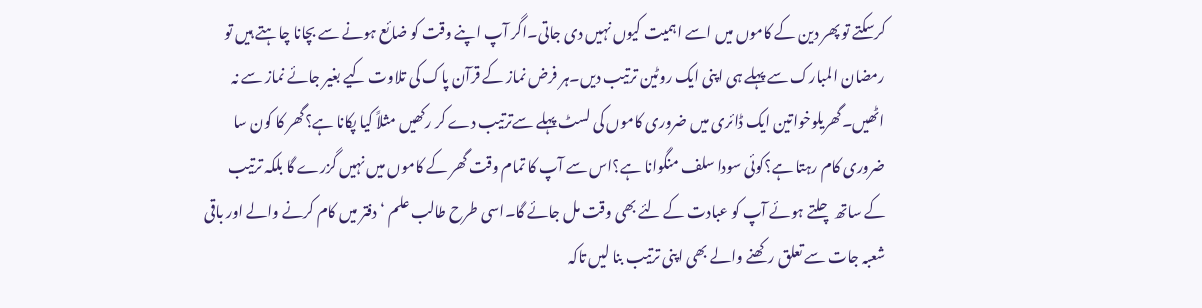کرسکتے تو پھر دین کے کاموں میں اسے اہمیت کیوں نہیں دی جاتی۔اگر آپ اپنے وقت کو ضائع ہونے سے بچانا چاہتے ہیں تو رمضان المبارک سے پہلے ہی اپنی ایک روٹین ترتیب دیں۔ہر فرض نماز کے قرآن پاک کی تلاوت کیے بغیر جائے نماز سے نہ اٹھیں۔گھریلوخواتین ایک ڈائری میں ضروری کاموں کی لسٹ پہلے سےترتیب دے کر رکھیں مثلاً کیا پکانا ہے؟گھر کا کون سا ضروری کام رہتا ہے؟کوئی سودا سلف منگوانا ہے؟اس سے آپ کا تمام وقت گھر کے کاموں میں نہیں گزرے گا بلکہ ترتیب کے ساتھ چلتے ہوئے آپ کو عبادت کے لئے بھی وقت مل جائے گا۔اسی طرح طالب علم ‘ دفتر میں کام کرنے والے اور باقی شعبہ جات سے تعلق رکھنے والے بھی اپنی ترتیب بنا لیں تاکہ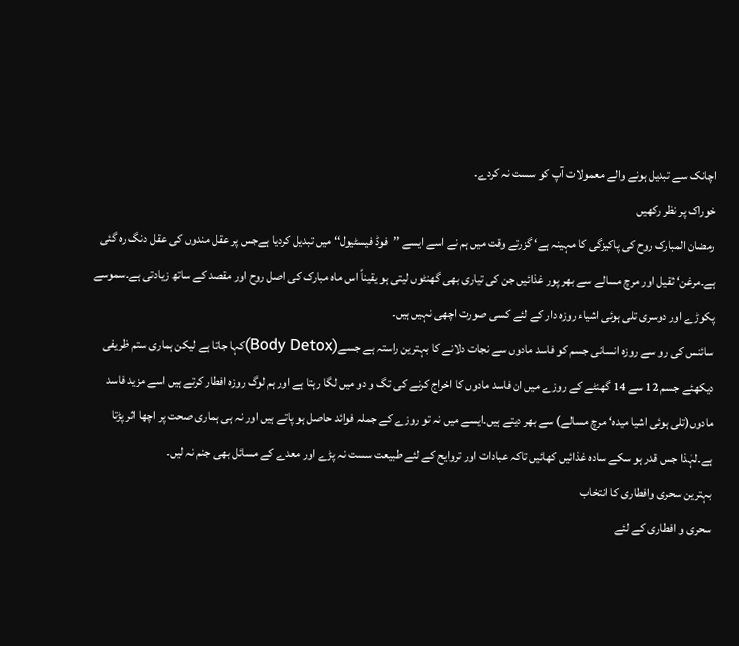اچانک سے تبدیل ہونے والے معمولات آپ کو سست نہ کردے۔
خوراک پر نظر رکھیں
رمضان المبارک روح کی پاکیزگی کا مہینہ ہے‘ گزرتے وقت میں ہم نے اسے ایسے ’’فوڈ فیسٹیول‘‘ میں تبدیل کردیا ہےجس پر عقل مندوں کی عقل دنگ رہ گئی ہے۔مرغن‘ ثقیل اور مرچ مسالے سے بھر پور غذائیں جن کی تیاری بھی گھنٹوں لیتی ہو یقیناً اس ماہ مبارک کی اصل روح اور مقصد کے ساتھ زیادتی ہے۔سموسے پکوڑے اور دوسری تلی ہوئی اشیاء روزہ دار کے لئے کسی صورت اچھی نہیں ہیں۔
سائنس کی رو سے روزہ انسانی جسم کو فاسد مادوں سے نجات دلانے کا بہترین راستہ ہے جسے(Body Detox)کہا جاتا ہے لیکن ہماری ستم ظریفی دیکھئے جسم 12 سے 14 گھنٹے کے روزے میں ان فاسد مادوں کا اخراج کرنے کی تگ و دو میں لگا رہتا ہے اور ہم لوگ روزہ افطار کرتے ہیں اسے مزید فاسد مادوں(تلی ہوئی اشیا میدہ‘ مرچ مسالے) سے بھر دیتے ہیں۔ایسے میں نہ تو روزے کے جملہ فوائد حاصل ہو پاتے ہیں اور نہ ہی ہماری صحت پر اچھا اثر پڑتا ہے۔لہٰذا جس قدر ہو سکے سادہ غذائیں کھائیں تاکہ عبادات اور تروایح کے لئے طبیعت سست نہ پڑے اور معدے کے مسائل بھی جنم نہ لیں۔
بہترین سحری وافطاری کا انتخاب
سحری و افطاری کے لئے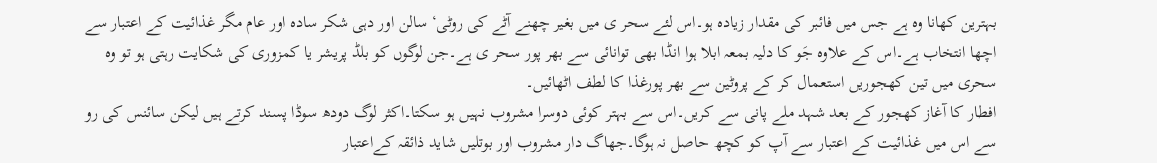بہترین کھانا وہ ہے جس میں فائبر کی مقدار زیادہ ہو۔اس لئے سحر ی میں بغیر چھنے آٹے کی روٹی‘ سالن اور دہی شکر سادہ اور عام مگر غذائیت کے اعتبار سے اچھا انتخاب ہے۔اس کے علاوہ جَو کا دلیہ بمعہ ابلا ہوا انڈا بھی توانائی سے بھر پور سحر ی ہے۔جن لوگوں کو بلڈ پریشر یا کمزوری کی شکایت رہتی ہو تو وہ سحری میں تین کھجوریں استعمال کر کے پروٹین سے بھر پورغذا کا لطف اٹھائیں۔
افطار کا آغاز کھجور کے بعد شہد ملے پانی سے کریں۔اس سے بہتر کوئی دوسرا مشروب نہیں ہو سکتا۔اکثر لوگ دودھ سوڈا پسند کرتے ہیں لیکن سائنس کی رو سے اس میں غذائیت کے اعتبار سے آپ کو کچھ حاصل نہ ہوگا۔جھاگ دار مشروب اور بوتلیں شاید ذائقہ کےاعتبار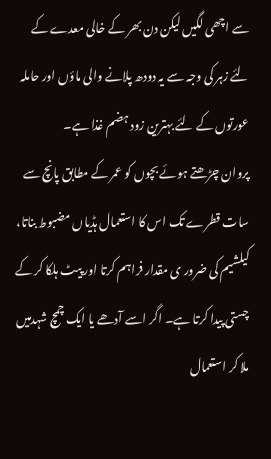سے اچھی لگیں لیکن دن بھر کے خالی معدے کے لئے زہر کی وجہ سے یہ دودھ پلانے والی ماؤں اور حاملہ عورتوں کے لئے بہترین زود ہضم غذا ہے۔
پروان چڑھتے ہوئے بچوں کو عمر کے مطابق پانچ سے سات قطرے تک اس کا استعمال ہڈیاں مضبوط بناتا، کیلشیم کی ضرور ی مقدار فراہم کرتا اور پیٹ ہلکا کر کے چستی پیدا کرتا ہے۔ اگر اسے آدھے یا ایک چمچ شہدمیں ملا کر استعمال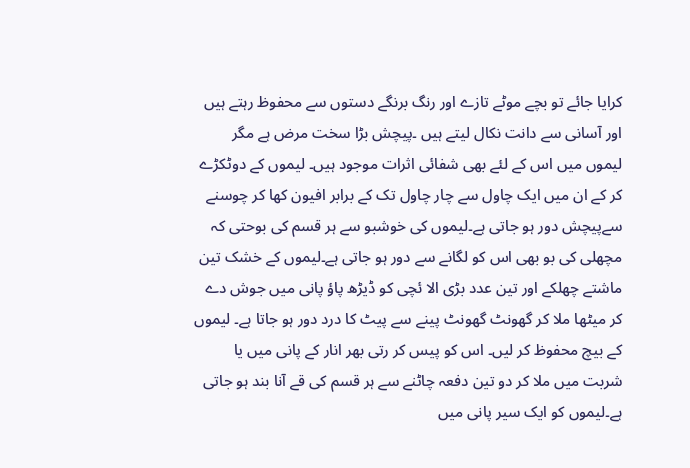کرایا جائے تو بچے موٹے تازے اور رنگ برنگے دستوں سے محفوظ رہتے ہیں اور آسانی سے دانت نکال لیتے ہیں ۔پیچش بڑا سخت مرض ہے مگر لیموں میں اس کے لئے بھی شفائی اثرات موجود ہیں۔ لیموں کے دوٹکڑے کر کے ان میں ایک چاول سے چار چاول تک کے برابر افیون کھا کر چوسنے سےپیچش دور ہو جاتی ہے۔لیموں کی خوشبو سے ہر قسم کی بوحتی کہ مچھلی کی بو بھی اس کو لگانے سے دور ہو جاتی ہے۔لیموں کے خشک تین ماشتے چھلکے اور تین عدد بڑی الا ئچی کو ڈیڑھ پاؤ پانی میں جوش دے کر میٹھا ملا کر گھونٹ گھونٹ پینے سے پیٹ کا درد دور ہو جاتا ہے۔ لیموں کے بیچ محفوظ کر لیں۔ اس کو پیس کر رتی بھر انار کے پانی میں یا شربت میں ملا کر دو تین دفعہ چاٹنے سے ہر قسم کی قے آنا بند ہو جاتی ہے۔لیموں کو ایک سیر پانی میں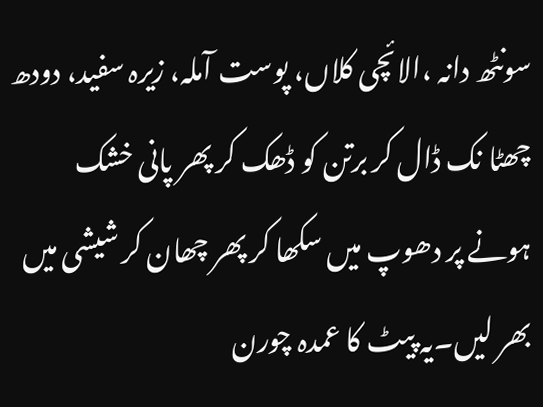سونٹھ دانہ ،الائچی کلاں، پوست آملہ، زیرہ سفید، دودھ چھٹا نک ڈال کر برتن کو ڈھک کر پھر پانی خشک ہونے پر دھوپ میں سکھا کر پھر چھان کر شیشی میں بھر لیں۔یہ پیٹ کا عمدہ چورن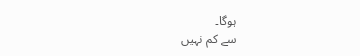ہوگا۔
سے کم نہیں